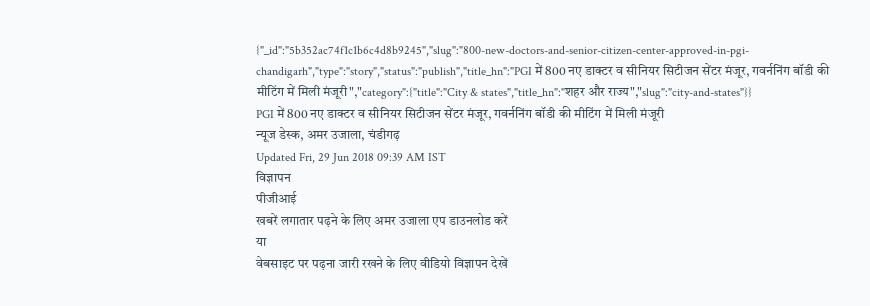{"_id":"5b352ac74f1c1b6c4d8b9245","slug":"800-new-doctors-and-senior-citizen-center-approved-in-pgi-chandigarh","type":"story","status":"publish","title_hn":"PGI में 800 नए डाक्टर व सीनियर सिटीजन सेंटर मंजूर, गवर्ननिंग बॉडी की मीटिंग में मिली मंजूरी","category":{"title":"City & states","title_hn":"शहर और राज्य","slug":"city-and-states"}}
PGI में 800 नए डाक्टर व सीनियर सिटीजन सेंटर मंजूर, गवर्ननिंग बॉडी की मीटिंग में मिली मंजूरी
न्यूज डेस्क, अमर उजाला, चंडीगढ़
Updated Fri, 29 Jun 2018 09:39 AM IST
विज्ञापन
पीजीआई
खबरें लगातार पढ़ने के लिए अमर उजाला एप डाउनलोड करें
या
वेबसाइट पर पढ़ना जारी रखने के लिए वीडियो विज्ञापन देखें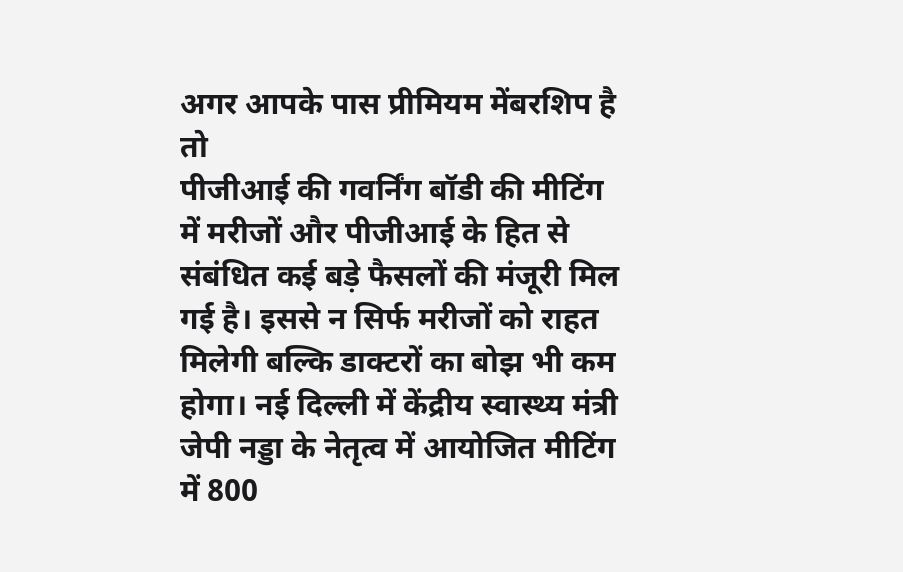अगर आपके पास प्रीमियम मेंबरशिप है तो
पीजीआई की गवर्निंग बॉडी की मीटिंग में मरीजों और पीजीआई के हित से संबंधित कई बड़े फैसलों की मंजूरी मिल गई है। इससे न सिर्फ मरीजों को राहत मिलेगी बल्कि डाक्टरों का बोझ भी कम होगा। नई दिल्ली में केंद्रीय स्वास्थ्य मंत्री जेपी नड्डा के नेतृत्व में आयोजित मीटिंग में 800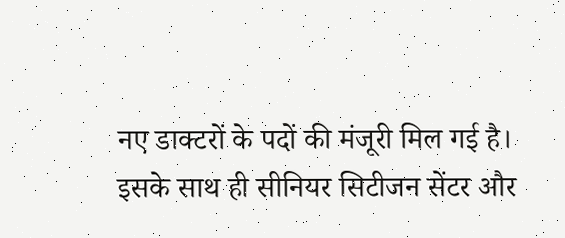नए डाक्टरों के पदों की मंजूरी मिल गई है। इसके साथ ही सीनियर सिटीजन सेंटर और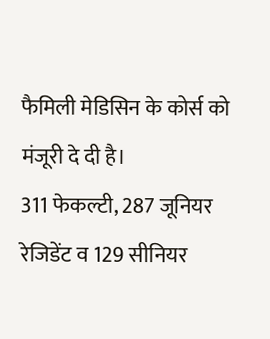फैमिली मेडिसिन के कोर्स को मंजूरी दे दी है।
311 फेकल्टी, 287 जूनियर रेजिडेंट व 129 सीनियर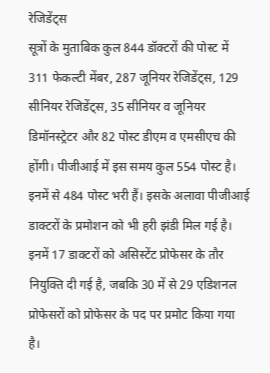रेजिडेंट्स
सूत्रों के मुताबिक कुल 844 डॉक्टरों की पोस्ट में 311 फेकल्टी मेंबर, 287 जूनियर रेजिडेंट्स, 129 सीनियर रेजिडेंट्स, 35 सीनियर व जूनियर डिमॉनस्ट्रेटर और 82 पोस्ट डीएम व एमसीएच की होंगी। पीजीआई में इस समय कुल 554 पोस्ट है। इनमें से 484 पोस्ट भरी हैं। इसके अलावा पीजीआई डाक्टरों के प्रमोशन को भी हरी झंडी मिल गई है।
इनमें 17 डाक्टरों को असिस्टेंट प्रोफेसर के तौर नियुक्ति दी गई है, जबकि 30 में से 29 एडिशनल प्रोफेसरों को प्रोफेसर के पद पर प्रमोट किया गया है।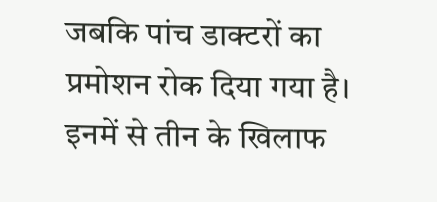जबकि पांच डाक्टरों का प्रमोशन रोक दिया गया है। इनमें से तीन के खिलाफ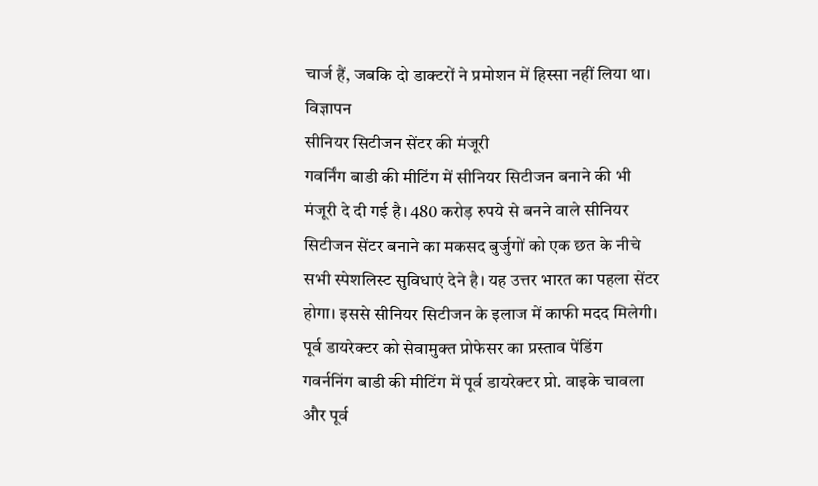चार्ज हैं, जबकि दो डाक्टरों ने प्रमोशन में हिस्सा नहीं लिया था।
विज्ञापन
सीनियर सिटीजन सेंटर की मंजूरी
गवर्निंग बाडी की मीटिंग में सीनियर सिटीजन बनाने की भी मंजूरी दे दी गई है। 480 करोड़ रुपये से बनने वाले सीनियर सिटीजन सेंटर बनाने का मकसद बुर्जुगों को एक छत के नीचे सभी स्पेशलिस्ट सुविधाएं देने है। यह उत्तर भारत का पहला सेंटर होगा। इससे सीनियर सिटीजन के इलाज में काफी मदद मिलेगी।
पूर्व डायरेक्टर को सेवामुक्त प्रोफेसर का प्रस्ताव पेंडिंग
गवर्ननिंग बाडी की मीटिंग में पूर्व डायरेक्टर प्रो. वाइके चावला और पूर्व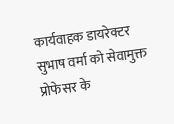कार्यवाहक डायरेक्टर सुभाष वर्मा को सेवामुक्त प्रोफेसर के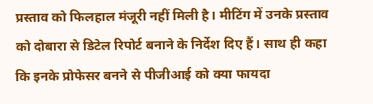प्रस्ताव को फिलहाल मंजूरी नहीं मिली है। मीटिंग में उनके प्रस्ताव को दोबारा से डिटेल रिपोर्ट बनाने के निर्देश दिए हैं। साथ ही कहा कि इनके प्रोफेसर बनने से पीजीआई को क्या फायदा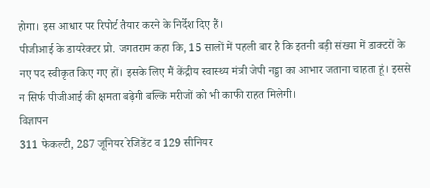होगा। इस आधार पर रिपोर्ट तैयार करने के निर्देश दिए हैं।
पीजीआई के डायरेक्टर प्रो. जगतराम कहा कि, 15 सालों में पहली बार है कि इतनी बड़ी संख्या में डाक्टरों के नए पद स्वीकृत किए गए हों। इसके लिए मैं केंद्रीय स्वास्थ्य मंत्री जेपी नड्डा का आभार जताना चाहता हूं। इससे न सिर्फ पीजीआई की क्षमता बढ़ेगी बल्कि मरीजों को भी काफी राहत मिलेगी।
विज्ञापन
311 फेकल्टी, 287 जूनियर रेजिडेंट व 129 सीनियर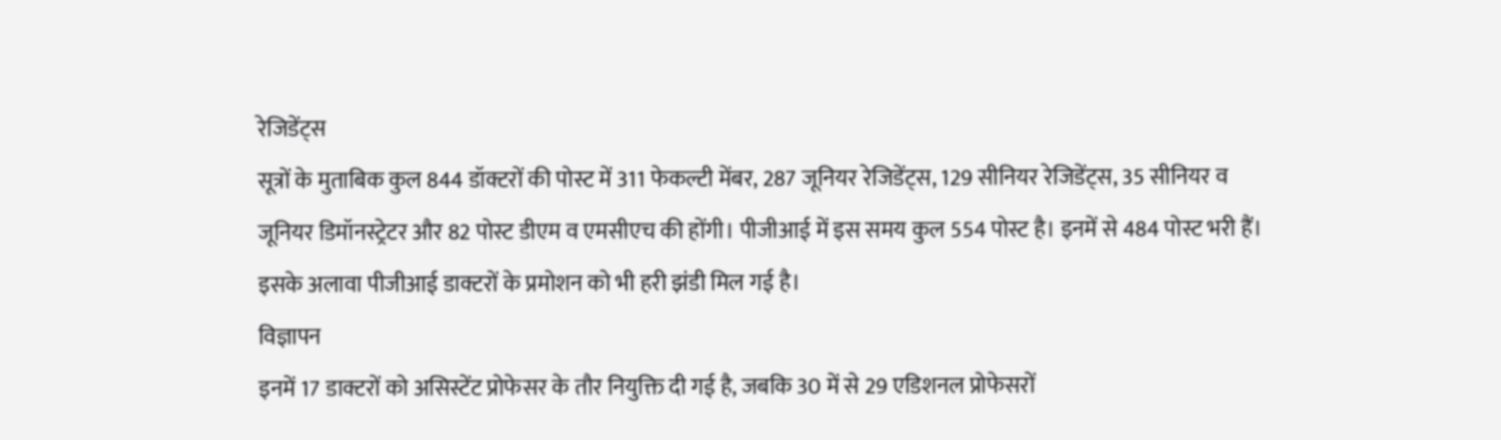रेजिडेंट्स
सूत्रों के मुताबिक कुल 844 डॉक्टरों की पोस्ट में 311 फेकल्टी मेंबर, 287 जूनियर रेजिडेंट्स, 129 सीनियर रेजिडेंट्स, 35 सीनियर व जूनियर डिमॉनस्ट्रेटर और 82 पोस्ट डीएम व एमसीएच की होंगी। पीजीआई में इस समय कुल 554 पोस्ट है। इनमें से 484 पोस्ट भरी हैं। इसके अलावा पीजीआई डाक्टरों के प्रमोशन को भी हरी झंडी मिल गई है।
विज्ञापन
इनमें 17 डाक्टरों को असिस्टेंट प्रोफेसर के तौर नियुक्ति दी गई है, जबकि 30 में से 29 एडिशनल प्रोफेसरों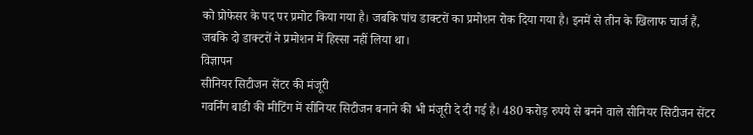को प्रोफेसर के पद पर प्रमोट किया गया है। जबकि पांच डाक्टरों का प्रमोशन रोक दिया गया है। इनमें से तीन के खिलाफ चार्ज हैं, जबकि दो डाक्टरों ने प्रमोशन में हिस्सा नहीं लिया था।
विज्ञापन
सीनियर सिटीजन सेंटर की मंजूरी
गवर्निंग बाडी की मीटिंग में सीनियर सिटीजन बनाने की भी मंजूरी दे दी गई है। 480 करोड़ रुपये से बनने वाले सीनियर सिटीजन सेंटर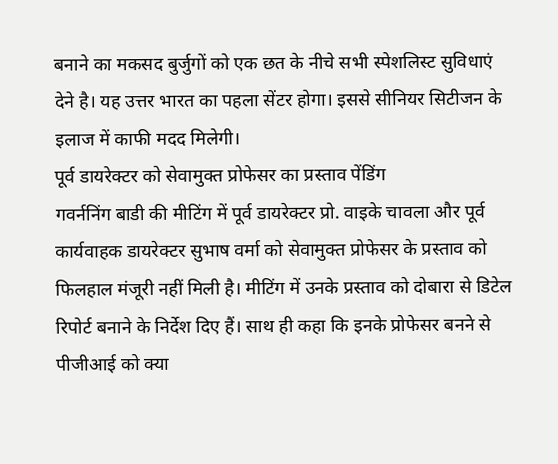बनाने का मकसद बुर्जुगों को एक छत के नीचे सभी स्पेशलिस्ट सुविधाएं देने है। यह उत्तर भारत का पहला सेंटर होगा। इससे सीनियर सिटीजन के इलाज में काफी मदद मिलेगी।
पूर्व डायरेक्टर को सेवामुक्त प्रोफेसर का प्रस्ताव पेंडिंग
गवर्ननिंग बाडी की मीटिंग में पूर्व डायरेक्टर प्रो. वाइके चावला और पूर्व कार्यवाहक डायरेक्टर सुभाष वर्मा को सेवामुक्त प्रोफेसर के प्रस्ताव को फिलहाल मंजूरी नहीं मिली है। मीटिंग में उनके प्रस्ताव को दोबारा से डिटेल रिपोर्ट बनाने के निर्देश दिए हैं। साथ ही कहा कि इनके प्रोफेसर बनने से पीजीआई को क्या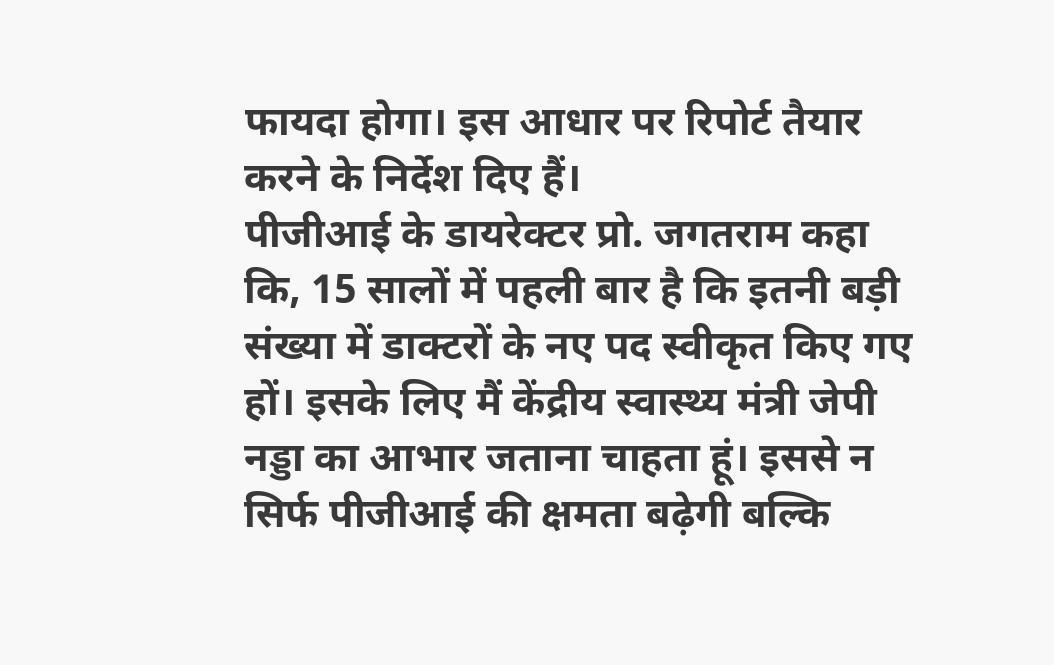फायदा होगा। इस आधार पर रिपोर्ट तैयार करने के निर्देश दिए हैं।
पीजीआई के डायरेक्टर प्रो. जगतराम कहा कि, 15 सालों में पहली बार है कि इतनी बड़ी संख्या में डाक्टरों के नए पद स्वीकृत किए गए हों। इसके लिए मैं केंद्रीय स्वास्थ्य मंत्री जेपी नड्डा का आभार जताना चाहता हूं। इससे न सिर्फ पीजीआई की क्षमता बढ़ेगी बल्कि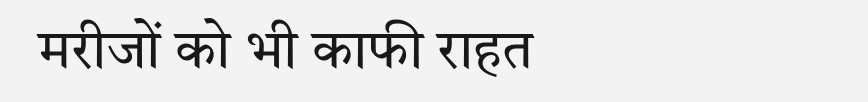मरीजों को भी काफी राहत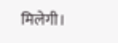मिलेगी।